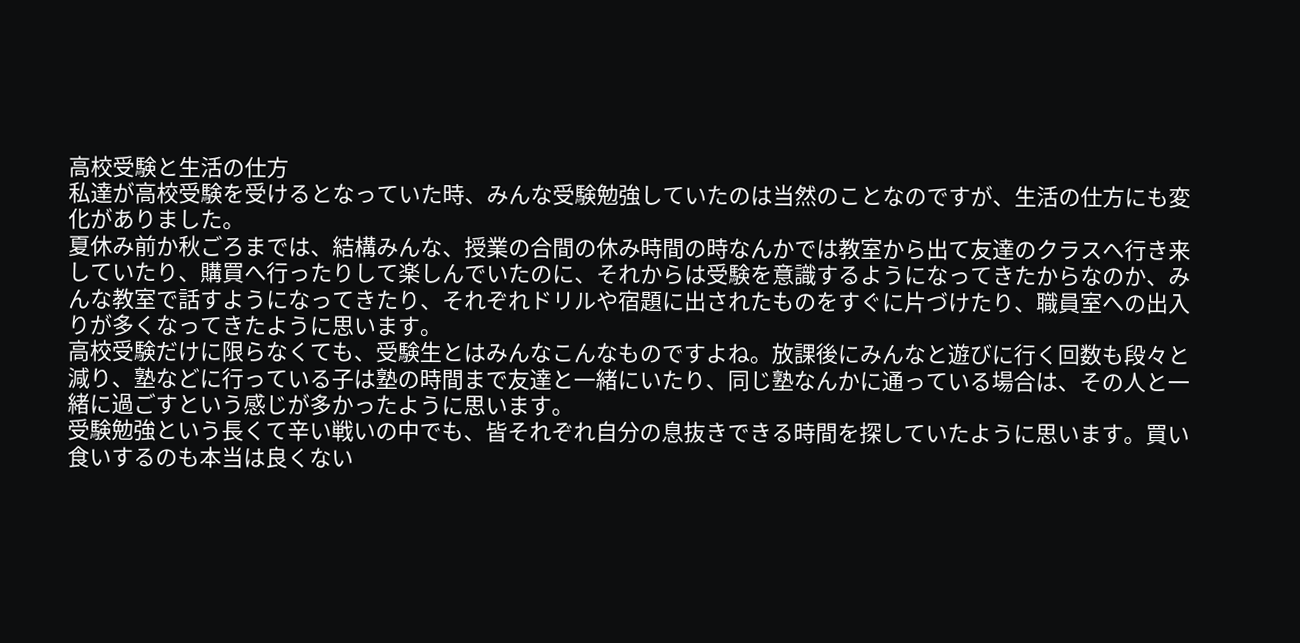高校受験と生活の仕方
私達が高校受験を受けるとなっていた時、みんな受験勉強していたのは当然のことなのですが、生活の仕方にも変化がありました。
夏休み前か秋ごろまでは、結構みんな、授業の合間の休み時間の時なんかでは教室から出て友達のクラスへ行き来していたり、購買へ行ったりして楽しんでいたのに、それからは受験を意識するようになってきたからなのか、みんな教室で話すようになってきたり、それぞれドリルや宿題に出されたものをすぐに片づけたり、職員室への出入りが多くなってきたように思います。
高校受験だけに限らなくても、受験生とはみんなこんなものですよね。放課後にみんなと遊びに行く回数も段々と減り、塾などに行っている子は塾の時間まで友達と一緒にいたり、同じ塾なんかに通っている場合は、その人と一緒に過ごすという感じが多かったように思います。
受験勉強という長くて辛い戦いの中でも、皆それぞれ自分の息抜きできる時間を探していたように思います。買い食いするのも本当は良くない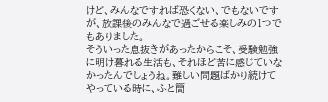けど、みんなですれば恐くない、でもないですが、放課後のみんなで過ごせる楽しみの1つでもありました。
そういった息抜きがあったからこそ、受験勉強に明け暮れる生活も、それほど苦に感じていなかったんでしょうね。難しい問題ばかり続けてやっている時に、ふと簡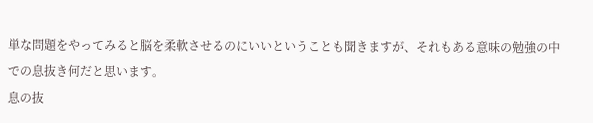単な問題をやってみると脳を柔軟させるのにいいということも聞きますが、それもある意味の勉強の中での息抜き何だと思います。
息の抜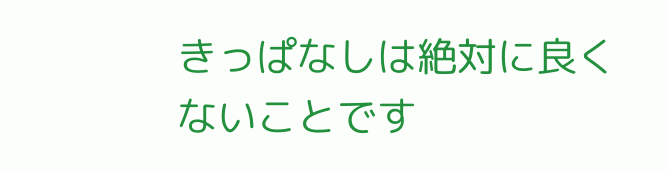きっぱなしは絶対に良くないことです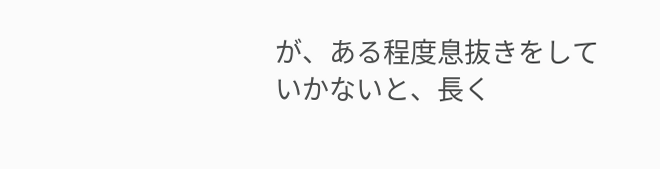が、ある程度息抜きをしていかないと、長く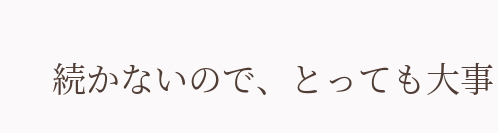続かないので、とっても大事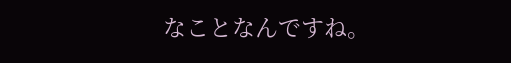なことなんですね。